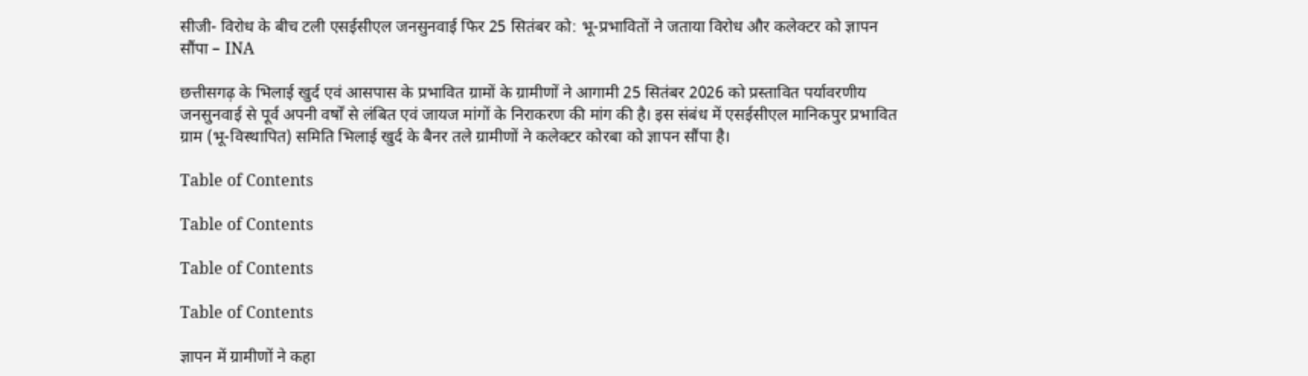सीजी- विरोध के बीच टली एसईसीएल जनसुनवाई फिर 25 सितंबर को: भू-प्रभावितों ने जताया विरोध और कलेक्टर को ज्ञापन सौंपा – INA

छत्तीसगढ़ के भिलाई खुर्द एवं आसपास के प्रभावित ग्रामों के ग्रामीणों ने आगामी 25 सितंबर 2026 को प्रस्तावित पर्यावरणीय जनसुनवाई से पूर्व अपनी वर्षों से लंबित एवं जायज मांगों के निराकरण की मांग की है। इस संबंध में एसईसीएल मानिकपुर प्रभावित ग्राम (भू-विस्थापित) समिति भिलाई खुर्द के बैनर तले ग्रामीणों ने कलेक्टर कोरबा को ज्ञापन सौंपा है।

Table of Contents

Table of Contents

Table of Contents

Table of Contents

ज्ञापन में ग्रामीणों ने कहा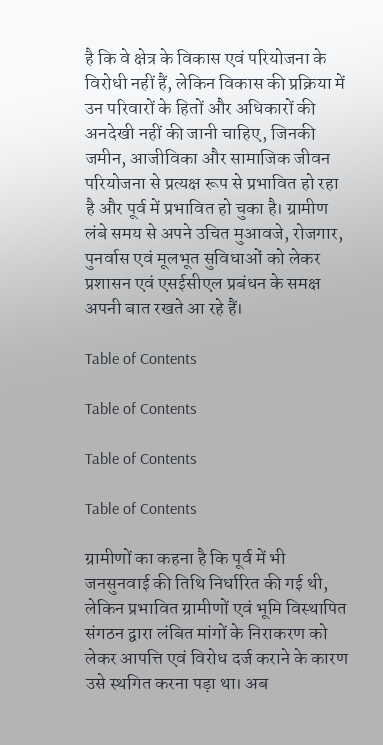है कि वे क्षेत्र के विकास एवं परियोजना के विरोधी नहीं हैं, लेकिन विकास की प्रक्रिया में उन परिवारों के हितों और अधिकारों की अनदेखी नहीं की जानी चाहिए, जिनकी जमीन, आजीविका और सामाजिक जीवन परियोजना से प्रत्यक्ष रूप से प्रभावित हो रहा है और पूर्व में प्रभावित हो चुका है। ग्रामीण लंबे समय से अपने उचित मुआवजे, रोजगार, पुनर्वास एवं मूलभूत सुविधाओं को लेकर प्रशासन एवं एसईसीएल प्रबंधन के समक्ष अपनी बात रखते आ रहे हैं।

Table of Contents

Table of Contents

Table of Contents

Table of Contents

ग्रामीणों का कहना है कि पूर्व में भी जनसुनवाई की तिथि निर्धारित की गई थी, लेकिन प्रभावित ग्रामीणों एवं भूमि विस्थापित संगठन द्वारा लंबित मांगों के निराकरण को लेकर आपत्ति एवं विरोध दर्ज कराने के कारण उसे स्थगित करना पड़ा था। अब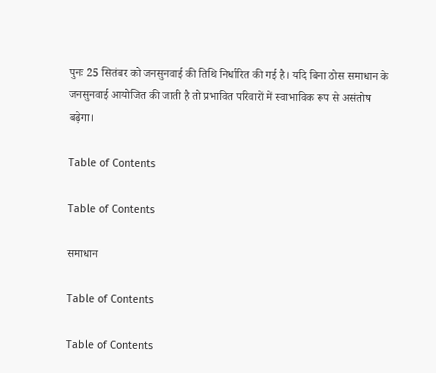पुनः 25 सितंबर को जनसुनवाई की तिथि निर्धारित की गई है। यदि बिना ठोस समाधान के जनसुनवाई आयोजित की जाती है तो प्रभावित परिवारों में स्वाभाविक रूप से असंतोष बढ़ेगा।

Table of Contents

Table of Contents

समाधान

Table of Contents

Table of Contents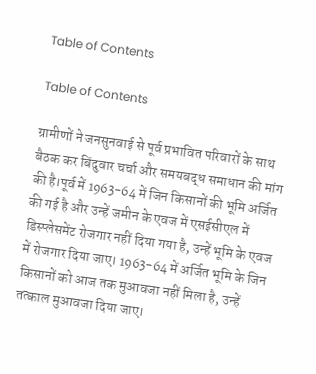Table of Contents

Table of Contents

ग्रामीणों ने जनसुनवाई से पूर्व प्रभावित परिवारों के साथ बैठक कर बिंदुवार चर्चा और समयबद्ध समाधान की मांग की है।पूर्व में 1963-64 में जिन किसानों की भूमि अर्जित की गई है और उन्हें जमीन के एवज में एसईसीएल में डिस्प्लेसमेंट रोजगार नहीं दिया गया है, उन्हें भूमि के एवज में रोजगार दिया जाए। 1963-64 में अर्जित भूमि के जिन किसानों को आज तक मुआवजा नहीं मिला है, उन्हें तत्काल मुआवजा दिया जाए।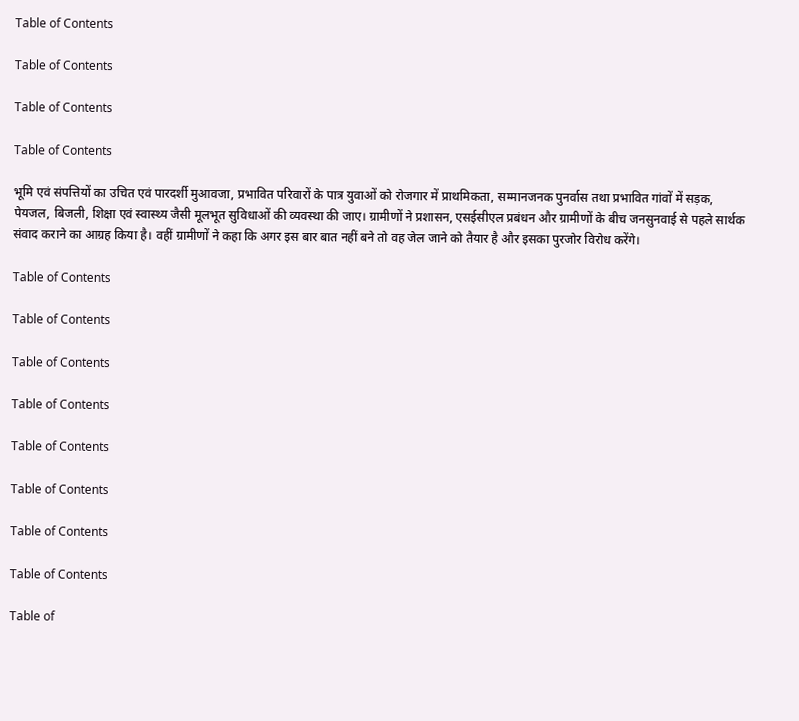Table of Contents

Table of Contents

Table of Contents

Table of Contents

भूमि एवं संपत्तियों का उचित एवं पारदर्शी मुआवजा, प्रभावित परिवारों के पात्र युवाओं को रोजगार में प्राथमिकता, सम्मानजनक पुनर्वास तथा प्रभावित गांवों में सड़क, पेयजल, बिजली, शिक्षा एवं स्वास्थ्य जैसी मूलभूत सुविधाओं की व्यवस्था की जाए। ग्रामीणों ने प्रशासन, एसईसीएल प्रबंधन और ग्रामीणों के बीच जनसुनवाई से पहले सार्थक संवाद कराने का आग्रह किया है। वहीं ग्रामीणों ने कहा कि अगर इस बार बात नहीं बने तो वह जेल जाने को तैयार है और इसका पुरजोर विरोध करेंगे।

Table of Contents

Table of Contents

Table of Contents

Table of Contents

Table of Contents

Table of Contents

Table of Contents

Table of Contents

Table of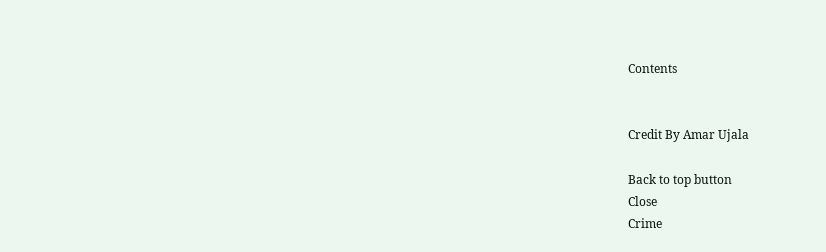Contents


Credit By Amar Ujala

Back to top button
Close
Crime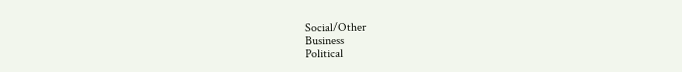Social/Other
Business
Political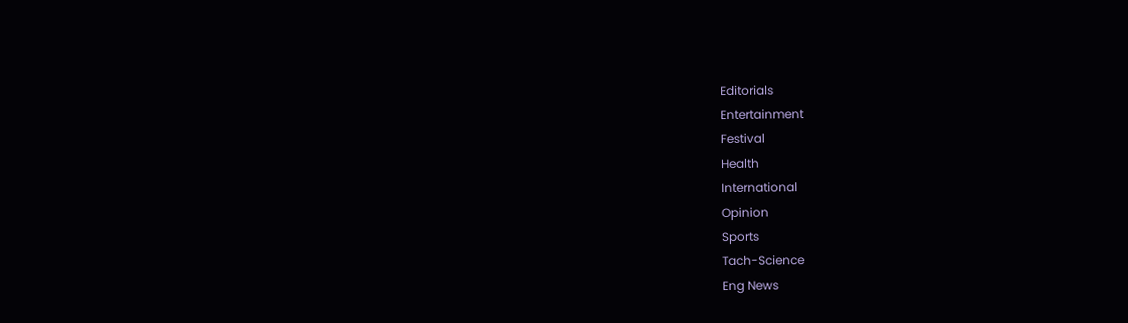Editorials
Entertainment
Festival
Health
International
Opinion
Sports
Tach-Science
Eng News